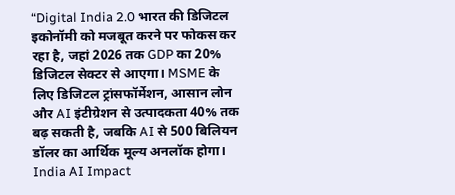“Digital India 2.0 भारत की डिजिटल इकोनॉमी को मजबूत करने पर फोकस कर रहा है, जहां 2026 तक GDP का 20% डिजिटल सेक्टर से आएगा। MSME के लिए डिजिटल ट्रांसफॉर्मेशन, आसान लोन और AI इंटीग्रेशन से उत्पादकता 40% तक बढ़ सकती है, जबकि AI से 500 बिलियन डॉलर का आर्थिक मूल्य अनलॉक होगा। India AI Impact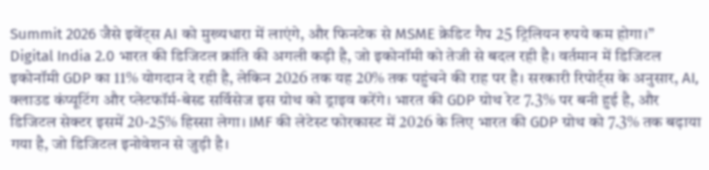Summit 2026 जैसे इवेंट्स AI को मुख्यधारा में लाएंगे, और फिनटेक से MSME क्रेडिट गैप 25 ट्रिलियन रुपये कम होगा।”
Digital India 2.0 भारत की डिजिटल क्रांति की अगली कड़ी है, जो इकोनॉमी को तेजी से बदल रही है। वर्तमान में डिजिटल इकोनॉमी GDP का 11% योगदान दे रही है, लेकिन 2026 तक यह 20% तक पहुंचने की राह पर है। सरकारी रिपोर्ट्स के अनुसार, AI, क्लाउड कंप्यूटिंग और प्लेटफॉर्म-बेस्ड सर्विसेज इस ग्रोथ को ड्राइव करेंगे। भारत की GDP ग्रोथ रेट 7.3% पर बनी हुई है, और डिजिटल सेक्टर इसमें 20-25% हिस्सा लेगा। IMF की लेटेस्ट फोरकास्ट में 2026 के लिए भारत की GDP ग्रोथ को 7.3% तक बढ़ाया गया है, जो डिजिटल इनोवेशन से जुड़ी है।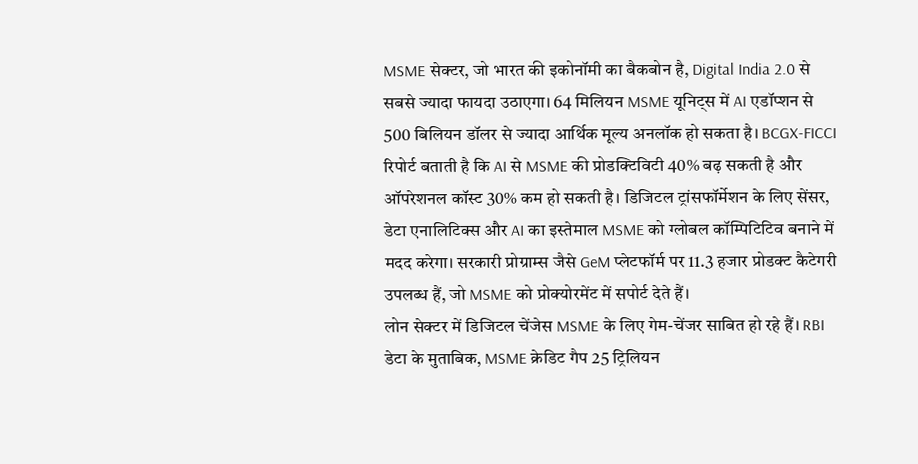MSME सेक्टर, जो भारत की इकोनॉमी का बैकबोन है, Digital India 2.0 से सबसे ज्यादा फायदा उठाएगा। 64 मिलियन MSME यूनिट्स में AI एडॉप्शन से 500 बिलियन डॉलर से ज्यादा आर्थिक मूल्य अनलॉक हो सकता है। BCGX-FICCI रिपोर्ट बताती है कि AI से MSME की प्रोडक्टिविटी 40% बढ़ सकती है और ऑपरेशनल कॉस्ट 30% कम हो सकती है। डिजिटल ट्रांसफॉर्मेशन के लिए सेंसर, डेटा एनालिटिक्स और AI का इस्तेमाल MSME को ग्लोबल कॉम्पिटिटिव बनाने में मदद करेगा। सरकारी प्रोग्राम्स जैसे GeM प्लेटफॉर्म पर 11.3 हजार प्रोडक्ट कैटेगरी उपलब्ध हैं, जो MSME को प्रोक्योरमेंट में सपोर्ट देते हैं।
लोन सेक्टर में डिजिटल चेंजेस MSME के लिए गेम-चेंजर साबित हो रहे हैं। RBI डेटा के मुताबिक, MSME क्रेडिट गैप 25 ट्रिलियन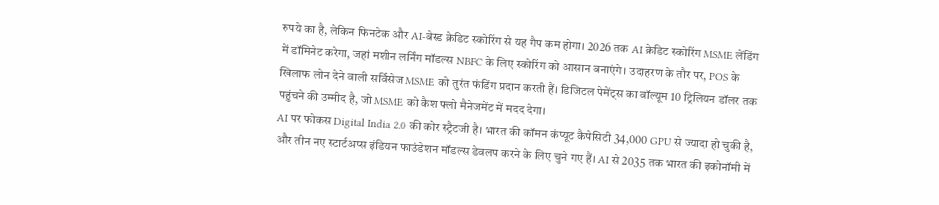रुपये का है, लेकिन फिनटेक और AI-बेस्ड क्रेडिट स्कोरिंग से यह गैप कम होगा। 2026 तक AI क्रेडिट स्कोरिंग MSME लेंडिंग में डॉमिनेट करेगा, जहां मशीन लर्निंग मॉडल्स NBFC के लिए स्कोरिंग को आसान बनाएंगे। उदाहरण के तौर पर, POS के खिलाफ लोन देने वाली सर्विसेज MSME को तुरंत फंडिंग प्रदान करती हैं। डिजिटल पेमेंट्स का वॉल्यूम 10 ट्रिलियन डॉलर तक पहुंचने की उम्मीद है, जो MSME को कैश फ्लो मैनेजमेंट में मदद देगा।
AI पर फोकस Digital India 2.0 की कोर स्ट्रैटजी है। भारत की कॉमन कंप्यूट कैपेसिटी 34,000 GPU से ज्यादा हो चुकी है, और तीन नए स्टार्टअप्स इंडियन फाउंडेशन मॉडल्स डेवलप करने के लिए चुने गए हैं। AI से 2035 तक भारत की इकोनॉमी में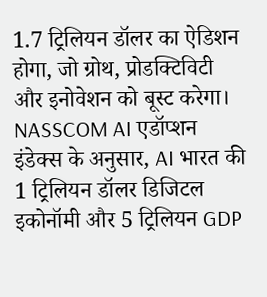1.7 ट्रिलियन डॉलर का ऐडिशन होगा, जो ग्रोथ, प्रोडक्टिविटी और इनोवेशन को बूस्ट करेगा। NASSCOM AI एडॉप्शन इंडेक्स के अनुसार, AI भारत की 1 ट्रिलियन डॉलर डिजिटल इकोनॉमी और 5 ट्रिलियन GDP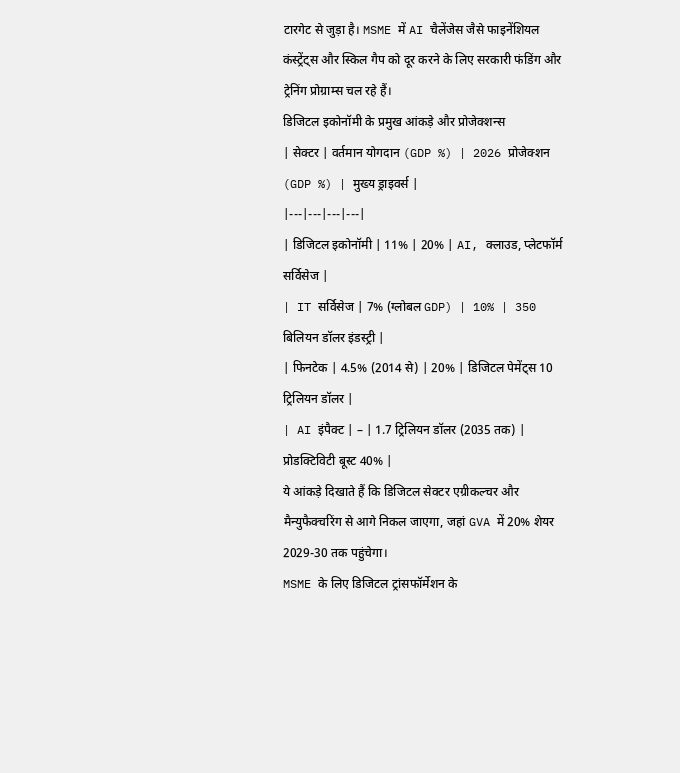टारगेट से जुड़ा है। MSME में AI चैलेंजेस जैसे फाइनेंशियल कंस्ट्रेंट्स और स्किल गैप को दूर करने के लिए सरकारी फंडिंग और ट्रेनिंग प्रोग्राम्स चल रहे हैं।
डिजिटल इकोनॉमी के प्रमुख आंकड़े और प्रोजेक्शन्स
| सेक्टर | वर्तमान योगदान (GDP %) | 2026 प्रोजेक्शन (GDP %) | मुख्य ड्राइवर्स |
|---|---|---|---|
| डिजिटल इकोनॉमी | 11% | 20% | AI, क्लाउड, प्लेटफॉर्म सर्विसेज |
| IT सर्विसेज | 7% (ग्लोबल GDP) | 10% | 350 बिलियन डॉलर इंडस्ट्री |
| फिनटेक | 4.5% (2014 से) | 20% | डिजिटल पेमेंट्स 10 ट्रिलियन डॉलर |
| AI इंपैक्ट | – | 1.7 ट्रिलियन डॉलर (2035 तक) | प्रोडक्टिविटी बूस्ट 40% |
ये आंकड़े दिखाते हैं कि डिजिटल सेक्टर एग्रीकल्चर और मैन्युफैक्चरिंग से आगे निकल जाएगा, जहां GVA में 20% शेयर 2029-30 तक पहुंचेगा।
MSME के लिए डिजिटल ट्रांसफॉर्मेशन के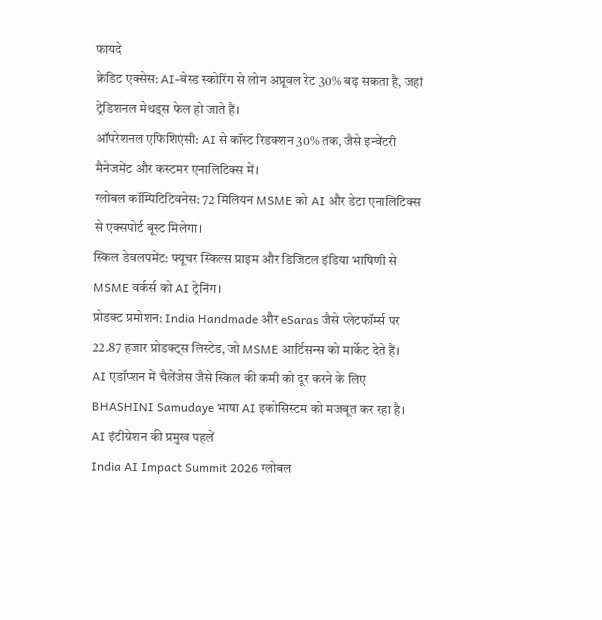फायदे
क्रेडिट एक्सेस: AI-बेस्ड स्कोरिंग से लोन अप्रूवल रेट 30% बढ़ सकता है, जहां ट्रेडिशनल मेथड्स फेल हो जाते हैं।
ऑपरेशनल एफिशिएंसी: AI से कॉस्ट रिडक्शन 30% तक, जैसे इन्वेंटरी मैनेजमेंट और कस्टमर एनालिटिक्स में।
ग्लोबल कॉम्पिटिटिवनेस: 72 मिलियन MSME को AI और डेटा एनालिटिक्स से एक्सपोर्ट बूस्ट मिलेगा।
स्किल डेवलपमेंट: फ्यूचर स्किल्स प्राइम और डिजिटल इंडिया भाषिणी से MSME वर्कर्स को AI ट्रेनिंग।
प्रोडक्ट प्रमोशन: India Handmade और eSaras जैसे प्लेटफॉर्म्स पर 22.87 हजार प्रोडक्ट्स लिस्टेड, जो MSME आर्टिसन्स को मार्केट देते हैं।
AI एडॉप्शन में चैलेंजेस जैसे स्किल की कमी को दूर करने के लिए BHASHINI Samudaye भाषा AI इकोसिस्टम को मजबूत कर रहा है।
AI इंटीग्रेशन की प्रमुख पहलें
India AI Impact Summit 2026 ग्लोबल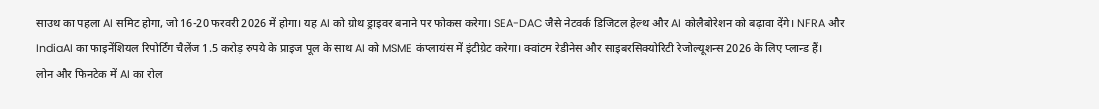साउथ का पहला AI समिट होगा, जो 16-20 फरवरी 2026 में होगा। यह AI को ग्रोथ ड्राइवर बनाने पर फोकस करेगा। SEA-DAC जैसे नेटवर्क डिजिटल हेल्थ और AI कोलैबोरेशन को बढ़ावा देंगे। NFRA और IndiaAI का फाइनेंशियल रिपोर्टिंग चैलेंज 1.5 करोड़ रुपये के प्राइज पूल के साथ AI को MSME कंप्लायंस में इंटीग्रेट करेगा। क्वांटम रेडीनेस और साइबरसिक्योरिटी रेजोल्यूशन्स 2026 के लिए प्लान्ड हैं।
लोन और फिनटेक में AI का रोल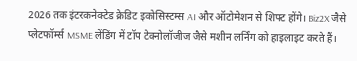2026 तक इंटरकनेक्टेड क्रेडिट इकोसिस्टम्स AI और ऑटोमेशन से शिफ्ट होंगे। Biz2X जैसे प्लेटफॉर्म्स MSME लेंडिंग में टॉप टेक्नोलॉजीज जैसे मशीन लर्निंग को हाइलाइट करते हैं।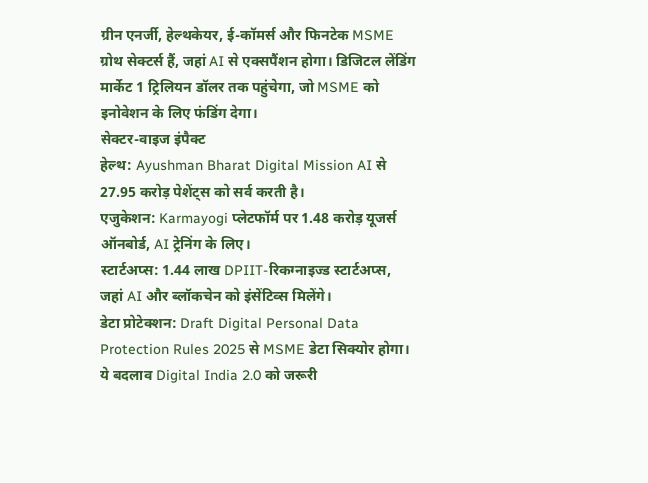ग्रीन एनर्जी, हेल्थकेयर, ई-कॉमर्स और फिनटेक MSME ग्रोथ सेक्टर्स हैं, जहां AI से एक्सपैंशन होगा। डिजिटल लेंडिंग मार्केट 1 ट्रिलियन डॉलर तक पहुंचेगा, जो MSME को इनोवेशन के लिए फंडिंग देगा।
सेक्टर-वाइज इंपैक्ट
हेल्थ: Ayushman Bharat Digital Mission AI से 27.95 करोड़ पेशेंट्स को सर्व करती है।
एजुकेशन: Karmayogi प्लेटफॉर्म पर 1.48 करोड़ यूजर्स ऑनबोर्ड, AI ट्रेनिंग के लिए।
स्टार्टअप्स: 1.44 लाख DPIIT-रिकग्नाइज्ड स्टार्टअप्स, जहां AI और ब्लॉकचेन को इंसेंटिव्स मिलेंगे।
डेटा प्रोटेक्शन: Draft Digital Personal Data Protection Rules 2025 से MSME डेटा सिक्योर होगा।
ये बदलाव Digital India 2.0 को जरूरी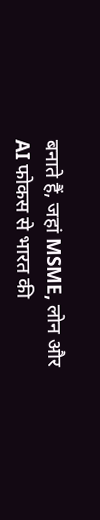बनाते हैं, जहां MSME, लोन और AI फोकस से भारत की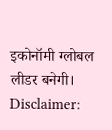इकोनॉमी ग्लोबल लीडर बनेगी।
Disclaimer: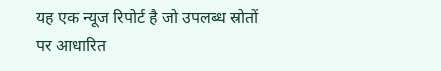यह एक न्यूज रिपोर्ट है जो उपलब्ध स्रोतों पर आधारित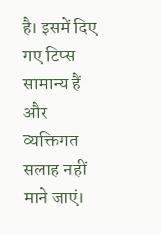है। इसमें दिए गए टिप्स सामान्य हैं और व्यक्तिगत सलाह नहीं माने जाएं।